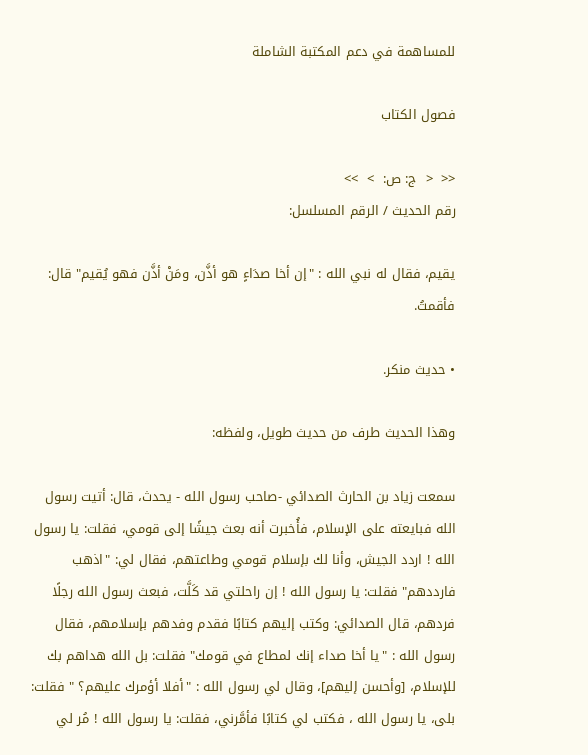للمساهمة في دعم المكتبة الشاملة

فصول الكتاب

<<  <  ج: ص:  >  >>
رقم الحديث / الرقم المسلسل:

يقيم، فقال له نبي الله : "إن أخا صدَاءٍ هو أذَّن، ومَنْ أذَّن فهو يُقيم" قال: فأقمتُ.

• حديث منكر.

وهذا الحديث طرف من حديث طويل، ولفظه:

سمعت زياد بن الحارث الصدائي -صاحب رسول الله - يحدث، قال: أتيت رسول الله فبايعته على الإسلام، فأُخبرت أنه بعث جيشًا إلى قومي، فقلت: يا رسول الله ! اردد الجيش، وأنا لك بإسلام قومي وطاعتهم، فقال لي: "اذهب فارددهم" فقلت: يا رسول الله ! إن راحلتي قد كَلَّت، فبعث رسول الله رجلًا فردهم، قال الصدائي: وكتب إليهم كتابًا فقدم وفدهم بإسلامهم، فقال رسول الله : "يا أخا صداء إنك لمطاع في قومك" فقلت: بل الله هداهم بك للإسلام، [وأحسن إليهم]، وقال لي رسول الله : "أفلا أؤمرك عليهم؟ " فقلت: بلى، يا رسول الله ، فكتب لي كتابًا فأمَّرني، فقلت: يا رسول الله ! مُر لي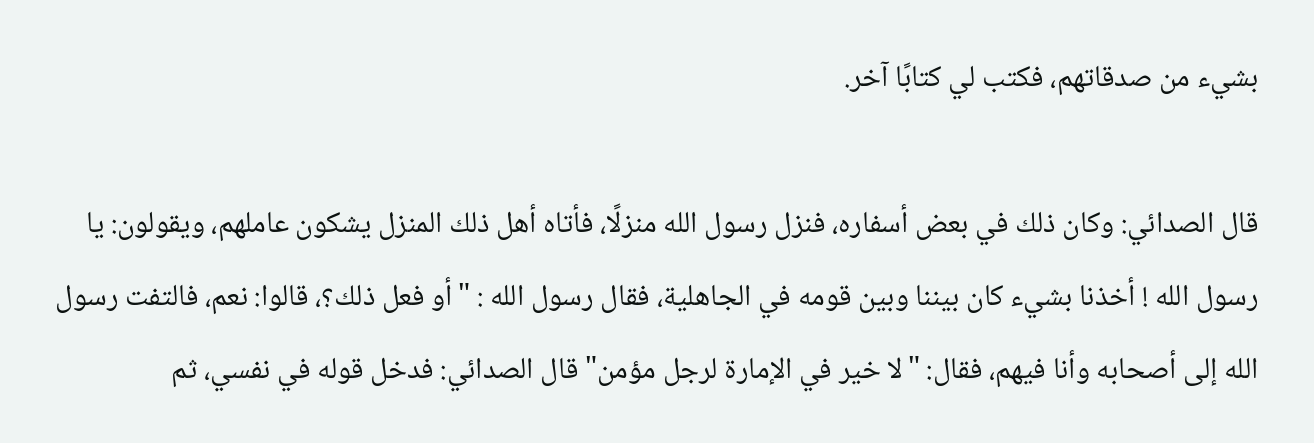بشيء من صدقاتهم، فكتب لي كتابًا آخر.

قال الصدائي: وكان ذلك في بعض أسفاره، فنزل رسول الله منزلًا، فأتاه أهل ذلك المنزل يشكون عاملهم، ويقولون: يا رسول الله ! أخذنا بشيء كان بيننا وبين قومه في الجاهلية، فقال رسول الله : "أو فعل ذلك؟، قالوا: نعم، فالتفت رسول الله إلى أصحابه وأنا فيهم، فقال: "لا خير في الإمارة لرجل مؤمن" قال الصدائي: فدخل قوله في نفسي، ثم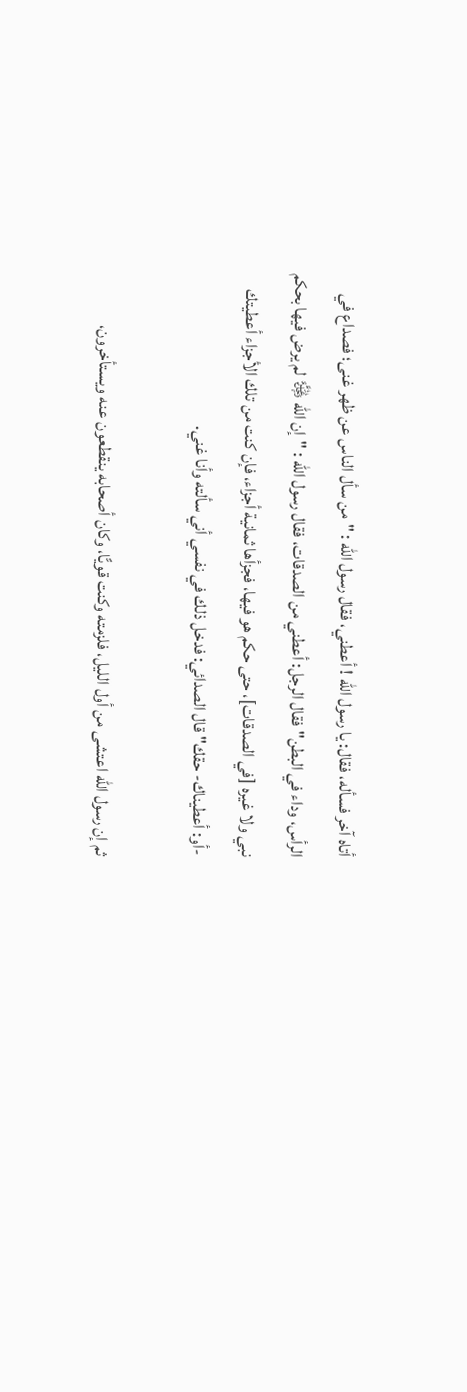أتاه آخر فسأله، فقال: يا رسول الله ! أعطني، فقال رسول الله : "من سأل الناس عن ظهر غنى؛ فصداع في الرأس، وداء في البطن" فقال الرجل: أعطني من الصدقات، فقال رسول الله : "إن الله ﷿ لم يرض فيها بحكم نبي ولا غيره [في الصدقات]، حتى حكم هو فيها، فجزأها ثمانية أجزاء، فإن كنت من تلك الأجزاء أعطيتك -أو: أعطيناك- حقك" قال الصدائي: فدخل ذلك في نفسي أني سألته وأنا غني.

ثم إن رسول الله اعتشى من أول الليل، فلزمته وكنت قويًّا، وكان أصحابه ينقطعون عنه ويستأخرون،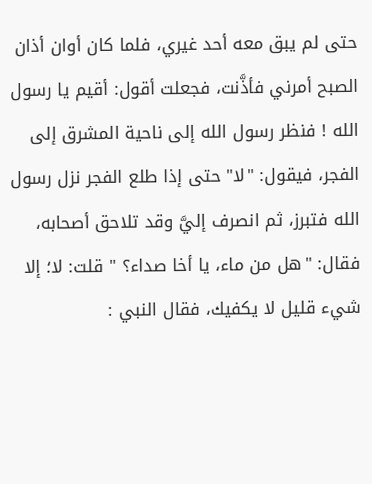حتى لم يبق معه أحد غيري، فلما كان أوان أذان الصبح أمرني فأذَّنت، فجعلت أقول: أقيم يا رسول الله ! فنظر رسول الله إلى ناحية المشرق إلى الفجر، فيقول: "لا" حتى إذا طلع الفجر نزل رسول الله فتبرز، ثم انصرف إليَّ وقد تلاحق أصحابه، فقال: "هل من ماء، يا أخا صداء؟ " قلت: لا؛ إلا شيء قليل لا يكفيك، فقال النبي :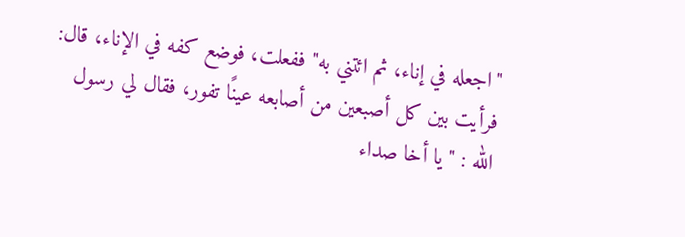"اجعله في إناء، ثم ائتني به" ففعلت، فوضع كفه في الإناء، قال: فرأيت بين كل أصبعين من أصابعه عينًا تفور، فقال لي رسول الله : "يا أخا صداء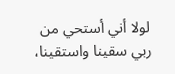لولا أني أستحي من ربي سقينا واستقينا،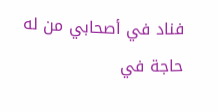فناد في أصحابي من له حاجة في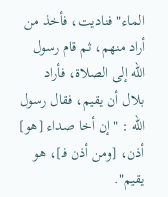الماء" فناديت، فأخذ من أراد منهم، ثم قام رسول الله إلى الصلاة، فأراد بلال أن يقيم، فقال رسول الله : "إن أخا صداء [هو] أذن، [ومن أذن فـ]، هو يقيم".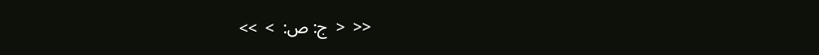<<  <  ج: ص:  >  >>